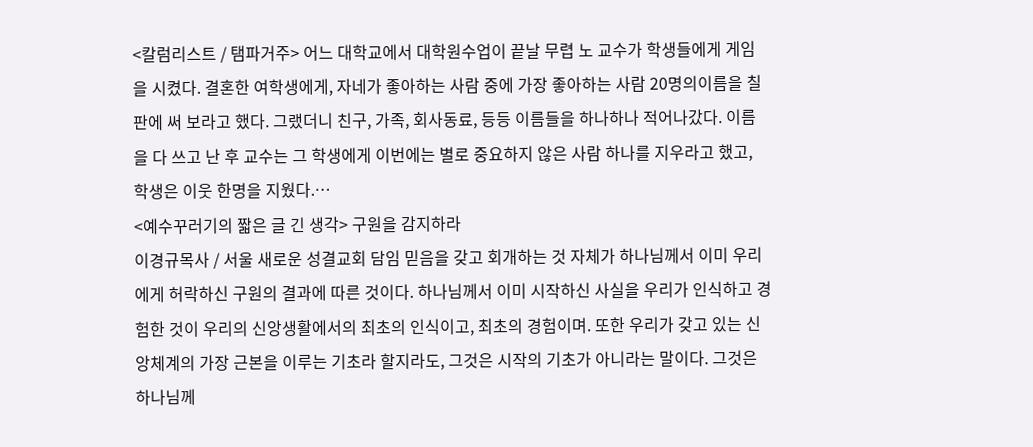<칼럼리스트 / 탬파거주> 어느 대학교에서 대학원수업이 끝날 무렵 노 교수가 학생들에게 게임을 시켰다. 결혼한 여학생에게, 자네가 좋아하는 사람 중에 가장 좋아하는 사람 20명의이름을 칠판에 써 보라고 했다. 그랬더니 친구, 가족, 회사동료, 등등 이름들을 하나하나 적어나갔다. 이름을 다 쓰고 난 후 교수는 그 학생에게 이번에는 별로 중요하지 않은 사람 하나를 지우라고 했고, 학생은 이웃 한명을 지웠다.…
<예수꾸러기의 짧은 글 긴 생각> 구원을 감지하라
이경규목사 / 서울 새로운 성결교회 담임 믿음을 갖고 회개하는 것 자체가 하나님께서 이미 우리에게 허락하신 구원의 결과에 따른 것이다. 하나님께서 이미 시작하신 사실을 우리가 인식하고 경험한 것이 우리의 신앙생활에서의 최초의 인식이고, 최초의 경험이며. 또한 우리가 갖고 있는 신앙체계의 가장 근본을 이루는 기초라 할지라도, 그것은 시작의 기초가 아니라는 말이다. 그것은 하나님께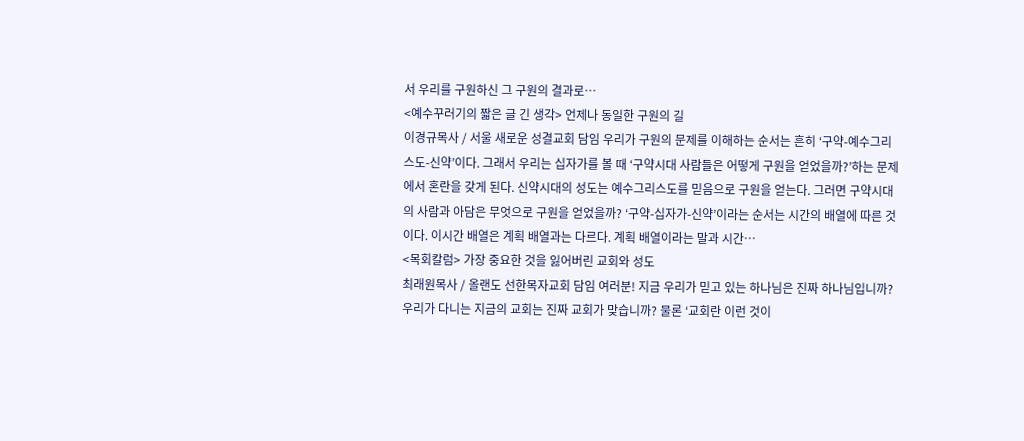서 우리를 구원하신 그 구원의 결과로…
<예수꾸러기의 짧은 글 긴 생각> 언제나 동일한 구원의 길
이경규목사 / 서울 새로운 성결교회 담임 우리가 구원의 문제를 이해하는 순서는 흔히 ‘구약-예수그리스도-신약’이다. 그래서 우리는 십자가를 볼 때 ‘구약시대 사람들은 어떻게 구원을 얻었을까?’하는 문제에서 혼란을 갖게 된다. 신약시대의 성도는 예수그리스도를 믿음으로 구원을 얻는다. 그러면 구약시대의 사람과 아담은 무엇으로 구원을 얻었을까? ‘구약-십자가-신약’이라는 순서는 시간의 배열에 따른 것이다. 이시간 배열은 계획 배열과는 다르다. 계획 배열이라는 말과 시간…
<목회칼럼> 가장 중요한 것을 잃어버린 교회와 성도
최래원목사 / 올랜도 선한목자교회 담임 여러분! 지금 우리가 믿고 있는 하나님은 진짜 하나님입니까? 우리가 다니는 지금의 교회는 진짜 교회가 맞습니까? 물론 ‘교회란 이런 것이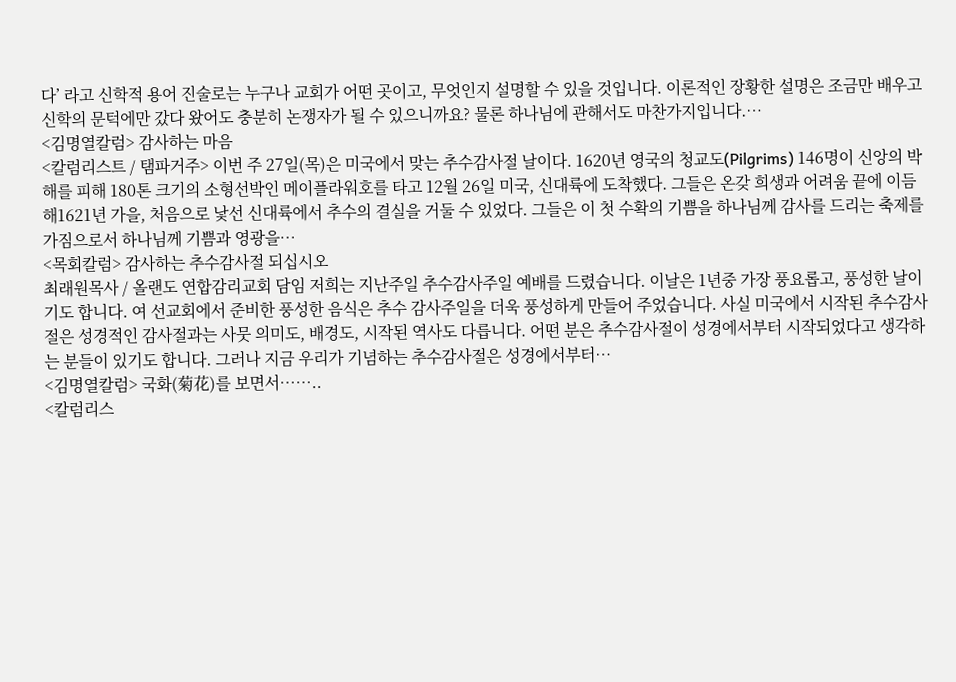다’ 라고 신학적 용어 진술로는 누구나 교회가 어떤 곳이고, 무엇인지 설명할 수 있을 것입니다. 이론적인 장황한 설명은 조금만 배우고 신학의 문턱에만 갔다 왔어도 충분히 논쟁자가 될 수 있으니까요? 물론 하나님에 관해서도 마찬가지입니다.…
<김명열칼럼> 감사하는 마음
<칼럼리스트 / 탬파거주> 이번 주 27일(목)은 미국에서 맞는 추수감사절 날이다. 1620년 영국의 청교도(Pilgrims) 146명이 신앙의 박해를 피해 180톤 크기의 소형선박인 메이플라워호를 타고 12월 26일 미국, 신대륙에 도착했다. 그들은 온갖 희생과 어려움 끝에 이듬해1621년 가을, 처음으로 낯선 신대륙에서 추수의 결실을 거둘 수 있었다. 그들은 이 첫 수확의 기쁨을 하나님께 감사를 드리는 축제를 가짐으로서 하나님께 기쁨과 영광을…
<목회칼럼> 감사하는 추수감사절 되십시오
최래원목사 / 올랜도 연합감리교회 담임 저희는 지난주일 추수감사주일 예배를 드렸습니다. 이날은 1년중 가장 풍요롭고, 풍성한 날이기도 합니다. 여 선교회에서 준비한 풍성한 음식은 추수 감사주일을 더욱 풍성하게 만들어 주었습니다. 사실 미국에서 시작된 추수감사절은 성경적인 감사절과는 사뭇 의미도, 배경도, 시작된 역사도 다릅니다. 어떤 분은 추수감사절이 성경에서부터 시작되었다고 생각하는 분들이 있기도 합니다. 그러나 지금 우리가 기념하는 추수감사절은 성경에서부터…
<김명열칼럼> 국화(菊花)를 보면서……..
<칼럼리스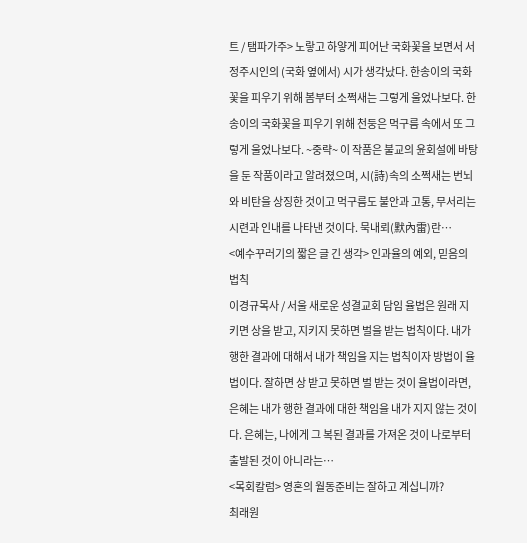트 / 탬파가주> 노랗고 하얗게 피어난 국화꽃을 보면서 서정주시인의 (국화 옆에서) 시가 생각났다. 한송이의 국화꽃을 피우기 위해 봄부터 소쩍새는 그렇게 울었나보다. 한송이의 국화꽃을 피우기 위해 천둥은 먹구름 속에서 또 그렇게 울었나보다. ~중략~ 이 작품은 불교의 윤회설에 바탕을 둔 작품이라고 알려졌으며, 시(詩)속의 소쩍새는 번뇌와 비탄을 상징한 것이고 먹구름도 불안과 고통, 무서리는 시련과 인내를 나타낸 것이다. 묵내뢰(默內雷)란…
<예수꾸러기의 짧은 글 긴 생각> 인과율의 예외, 믿음의 법칙
이경규목사 / 서울 새로운 성결교회 담임 율법은 원래 지키면 상을 받고, 지키지 못하면 벌을 받는 법칙이다. 내가 행한 결과에 대해서 내가 책임을 지는 법칙이자 방법이 율법이다. 잘하면 상 받고 못하면 벌 받는 것이 율법이라면, 은혜는 내가 행한 결과에 대한 책임을 내가 지지 않는 것이다. 은혜는, 나에게 그 복된 결과를 가져온 것이 나로부터 출발된 것이 아니라는…
<목회칼럼> 영혼의 월동준비는 잘하고 계십니까?
최래원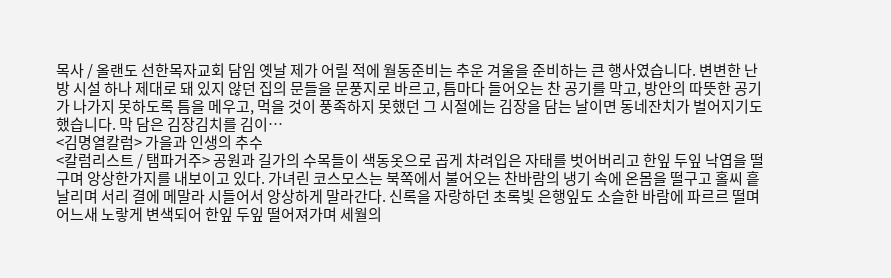목사 / 올랜도 선한목자교회 담임 옛날 제가 어릴 적에 월동준비는 추운 겨울을 준비하는 큰 행사였습니다. 변변한 난방 시설 하나 제대로 돼 있지 않던 집의 문들을 문풍지로 바르고, 틈마다 들어오는 찬 공기를 막고, 방안의 따뜻한 공기가 나가지 못하도록 틈을 메우고, 먹을 것이 풍족하지 못했던 그 시절에는 김장을 담는 날이면 동네잔치가 벌어지기도 했습니다. 막 담은 김장김치를 김이…
<김명열칼럼> 가을과 인생의 추수
<칼럼리스트 / 탬파거주> 공원과 길가의 수목들이 색동옷으로 곱게 차려입은 자태를 벗어버리고 한잎 두잎 낙엽을 떨구며 앙상한가지를 내보이고 있다. 가녀린 코스모스는 북쪽에서 불어오는 찬바람의 냉기 속에 온몸을 떨구고 홀씨 흩날리며 서리 결에 메말라 시들어서 앙상하게 말라간다. 신록을 자랑하던 초록빛 은행잎도 소슬한 바람에 파르르 떨며 어느새 노랗게 변색되어 한잎 두잎 떨어져가며 세월의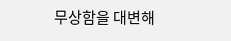무상함을 대변해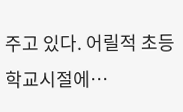주고 있다. 어릴적 초등학교시절에…